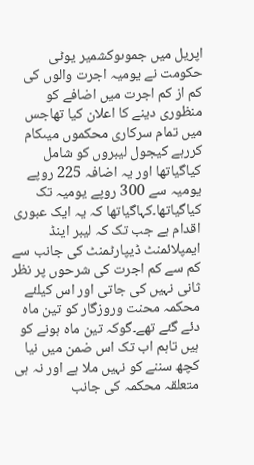اپریل میں جموںوکشمیر یوٹی حکومت نے یومیہ اجرت والوں کی کم از کم اجرت میں اضافے کو منظوری دینے کا اعلان کیا تھاجس میں تمام سرکاری محکموں میںکام کررہے کیجول لیبروں کو شامل کیاگیاتھا اور یہ اضافہ 225 روپے یومیہ سے 300 روپے یومیہ تک کیاگیاتھا۔کہاگیاتھا کہ یہ ایک عبوری اقدام ہے جب تک کہ لیبر اینڈ ایمپلائمنٹ ڈیپارٹمنٹ کی جانب سے کم سے کم اجرت کی شرحوں پر نظر ثانی نہیں کی جاتی اور اس کیلئے محکمہ محنت وروزگار کو تین ماہ دئے گئے تھے۔گوکہ تین ماہ ہونے کو ہیں تاہم اب تک اس ضمن میں نیا کچھ سننے کو نہیں ملا ہے اور نہ ہی متعلقہ محکمہ کی جانب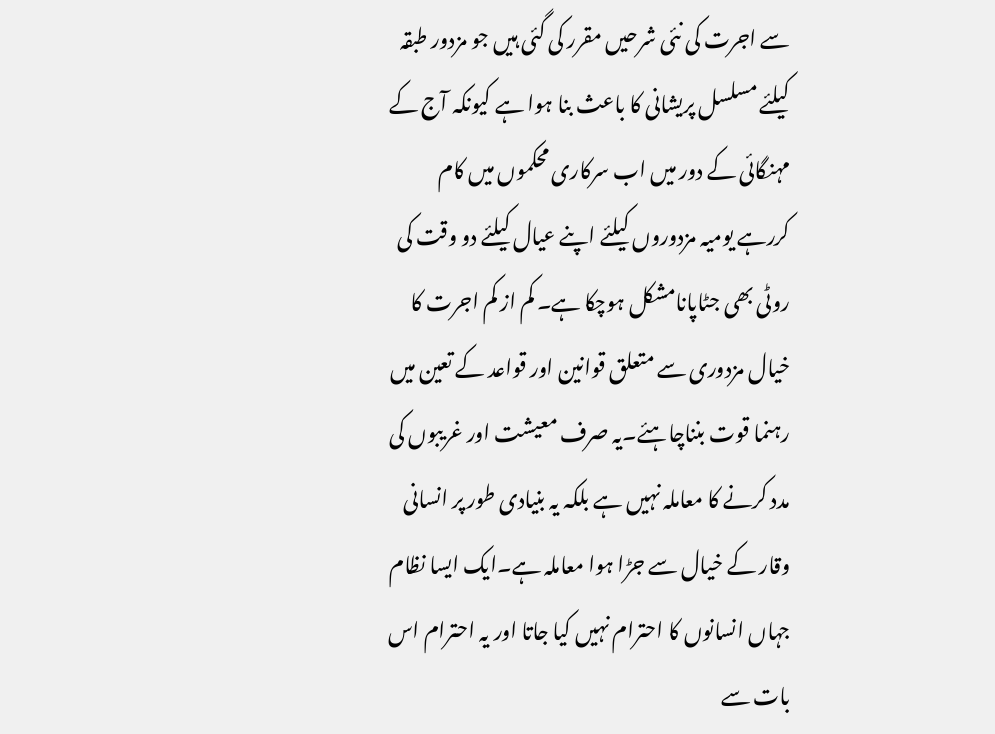سے اجرت کی نئی شرحیں مقرر کی گئی ہیں جو مزدور طبقہ کیلئے مسلسل پریشانی کا باعث بنا ہوا ہے کیونکہ آج کے مہنگائی کے دور میں اب سرکاری محکموں میں کام کررہے یومیہ مزدوروں کیلئے اپنے عیال کیلئے دو وقت کی روٹی بھی جٹاپانامشکل ہوچکا ہے۔ کم از کم اجرت کا خیال مزدوری سے متعلق قوانین اور قواعد کے تعین میں رہنما قوت بنناچاہئے۔یہ صرف معیشت اور غریبوں کی مدد کرنے کا معاملہ نہیں ہے بلکہ یہ بنیادی طور پر انسانی وقار کے خیال سے جڑا ہوا معاملہ ہے۔ایک ایسا نظام جہاں انسانوں کا احترام نہیں کیا جاتا اور یہ احترام اس بات سے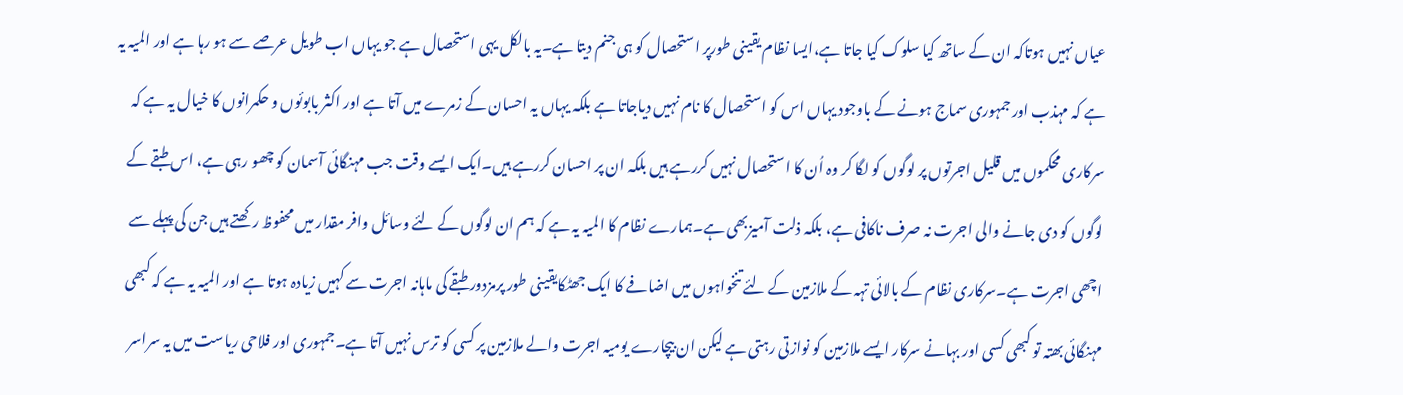عیاں نہیں ہوتاکہ ان کے ساتھ کیا سلوک کیا جاتا ہے،ایسا نظام یقینی طورپر استحصال کو ہی جنم دیتا ہے۔یہ بالکل یہی استحصال ہے جو یہاں اب طویل عرصے سے ہو رہا ہے اور المیہ یہ ہے کہ مہذب اور جمہوری سماج ہونے کے باوجود یہاں اس کو استحصال کا نام نہیں دیاجاتا ہے بلکہ یہاں یہ احسان کے زمرے میں آتا ہے اور اکثر بابوئوں و حکمرانوں کا خیال یہ ہے کہ سرکاری محکموں میں قلیل اجرتوں پر لوگوں کو لگا کر وہ اُن کا استحصال نہیں کررہے ہیں بلکہ ان پر احسان کررہے ہیں۔ایک ایسے وقت جب مہنگائی آسمان کو چھو رہی ہے، اس طبقے کے لوگوں کو دی جانے والی اجرت نہ صرف ناکافی ہے، بلکہ ذلت آمیزبھی ہے۔ہمارے نظام کا المیہ یہ ہے کہ ہم ان لوگوں کے لئے وسائل وافر مقدار میں محفوظ رکھتے ہیں جن کی پہلے سے اچھی اجرت ہے۔سرکاری نظام کے بالائی تہہ کے ملازمین کے لئے تنخواہوں میں اضافے کا ایک جھٹکایقینی طور پرمزدور طبقے کی ماہانہ اجرت سے کہیں زیادہ ہوتا ہے اور المیہ یہ ہے کہ کبھی مہنگائی بھتہ تو کبھی کسی اور بہانے سرکار ایسے ملازمین کو نوازتی رہتی ہے لیکن ان بیچارے یومیہ اجرت والے ملازمین پر کسی کو ترس نہیں آتا ہے۔جمہوری اور فلاحی ریاست میں یہ سراسر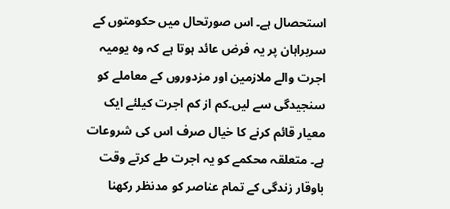استحصال ہے۔ اس صورتحال میں حکومتوں کے سربراہان پر یہ فرض عائد ہوتا ہے کہ وہ یومیہ اجرت والے ملازمین اور مزدوروں کے معاملے کو سنجیدگی سے لیں۔کم از کم اجرت کیلئے ایک معیار قائم کرنے کا خیال صرف اس کی شروعات ہے۔ متعلقہ محکمے کو یہ اجرت طے کرتے وقت باوقار زندگی کے تمام عناصر کو مدنظر رکھنا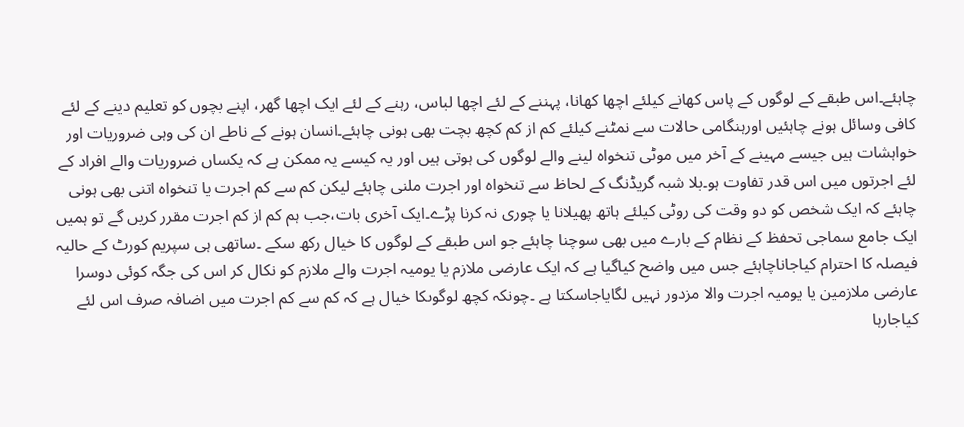چاہئے۔اس طبقے کے لوگوں کے پاس کھانے کیلئے اچھا کھانا، پہننے کے لئے اچھا لباس، رہنے کے لئے ایک اچھا گھر، اپنے بچوں کو تعلیم دینے کے لئے کافی وسائل ہونے چاہئیں اورہنگامی حالات سے نمٹنے کیلئے کم از کم کچھ بچت بھی ہونی چاہئے۔انسان ہونے کے ناطے ان کی وہی ضروریات اور خواہشات ہیں جیسے مہینے کے آخر میں موٹی تنخواہ لینے والے لوگوں کی ہوتی ہیں اور یہ کیسے یہ ممکن ہے کہ یکساں ضروریات والے افراد کے لئے اجرتوں میں اس قدر تفاوت ہو۔بلا شبہ گریڈنگ کے لحاظ سے تنخواہ اور اجرت ملنی چاہئے لیکن کم سے کم اجرت یا تنخواہ اتنی بھی ہونی چاہئے کہ ایک شخص کو دو وقت کی روٹی کیلئے ہاتھ پھیلانا یا چوری نہ کرنا پڑے۔ایک آخری بات،جب ہم کم از کم اجرت مقرر کریں گے تو ہمیں ایک جامع سماجی تحفظ کے نظام کے بارے میں بھی سوچنا چاہئے جو اس طبقے کے لوگوں کا خیال رکھ سکے ۔ساتھی ہی سپریم کورٹ کے حالیہ فیصلہ کا احترام کیاجاناچاہئے جس میں واضح کیاگیا ہے کہ ایک عارضی ملازم یا یومیہ اجرت والے ملازم کو نکال کر اس کی جگہ کوئی دوسرا عارضی ملازمین یا یومیہ اجرت والا مزدور نہیں لگایاجاسکتا ہے ۔چونکہ کچھ لوگوںکا خیال ہے کہ کم سے کم اجرت میں اضافہ صرف اس لئے کیاجارہا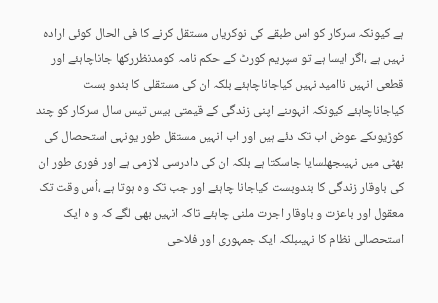ہے کیونکہ سرکار کو اس طبقے کی نوکریاں مستقل کرنے کا فی الحال کوئی ارادہ نہیں ہے ،اگر ایسا ہے تو سپریم کورٹ کے حکم نامہ کومدنظررکھا جاناچاہئے اور قطعی انہیں ناامید نہیں کیاجاناچاہئے بلکہ ان کی مستقلی کا بندو بست کیاجاناچاہئے کیونکہ انہوںنے اپنی زندگی کے قیمتی بیس تیس سال سرکار کو چند کوڑیوںکے عوض اب تک دئے ہیں اور اب انہیں مستقل طور یونہی استحصال کی بھٹی میں نہیںجھلسایا جاسکتا ہے بلکہ ان کی دادرسی لازمی ہے اور فوری طور ان کی باوقار زندگی کا بندوبست کیاجانا چاہئے اور جب تک وہ ہوتا ہے ،اُس وقت تک معقول اور باعزت و باوقار اجرت ملنی چاہئے تاکہ انہیں بھی لگے کہ و ہ ایک استحصالی نظام کا نہیںبلکہ ایک جمہوری اور فلاحی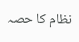نظام کا حصہ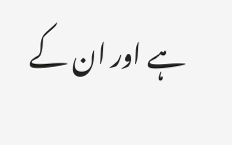ہے اور ان کے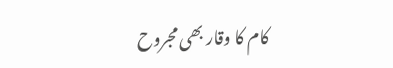کام کا وقار بھی مجروح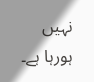نہیں ہورہا ہے۔